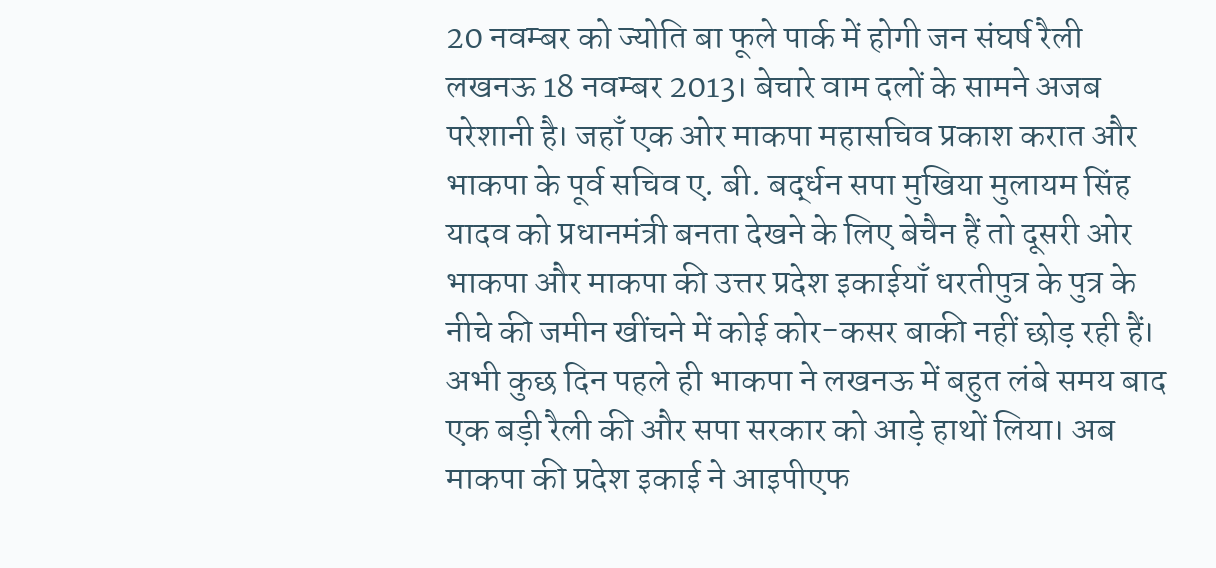20 नवम्बर को ज्योति बा फूले पार्क में होगी जन संघर्ष रैली
लखनऊ 18 नवम्बर 2013। बेचारे वाम दलों के सामने अजब परेशानी है। जहाँ एक ओर माकपा महासचिव प्रकाश करात और भाकपा के पूर्व सचिव ए. बी. बर्द्धन सपा मुखिया मुलायम सिंह यादव को प्रधानमंत्री बनता देखने के लिए बेचैन हैं तो दूसरी ओर भाकपा और माकपा की उत्तर प्रदेश इकाईयाँ धरतीपुत्र के पुत्र के नीचे की जमीन खींचने में कोई कोर-कसर बाकी नहीं छोड़ रही हैं। अभी कुछ दिन पहले ही भाकपा ने लखनऊ में बहुत लंबे समय बाद एक बड़ी रैली की और सपा सरकार को आड़े हाथों लिया। अब माकपा की प्रदेश इकाई ने आइपीएफ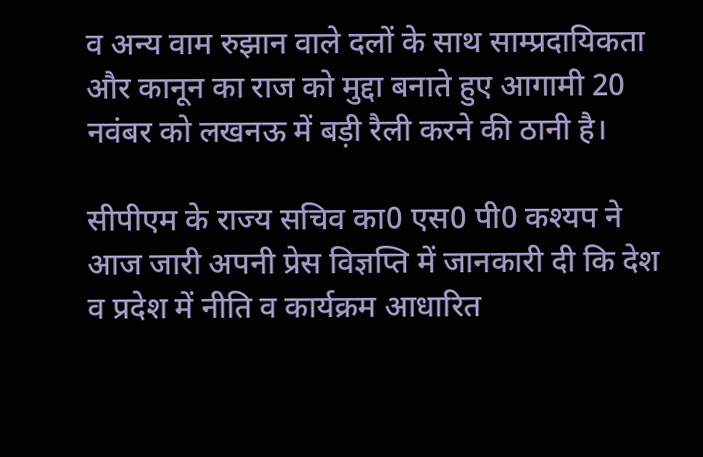व अन्य वाम रुझान वाले दलों के साथ साम्प्रदायिकता और कानून का राज को मुद्दा बनाते हुए आगामी 20 नवंबर को लखनऊ में बड़ी रैली करने की ठानी है।

सीपीएम के राज्य सचिव का0 एस0 पी0 कश्यप ने आज जारी अपनी प्रेस विज्ञप्ति में जानकारी दी कि देश व प्रदेश में नीति व कार्यक्रम आधारित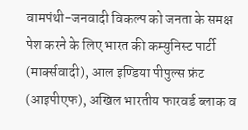वामपंथी-जनवादी विकल्प को जनता के समक्ष पेश करने के लिए भारत की कम्युनिस्ट पार्टी (मार्क्सवादी), आल इण्डिया पीपुल्स फ्रंट (आइपीएफ), अखिल भारतीय फारवर्ड ब्लाक व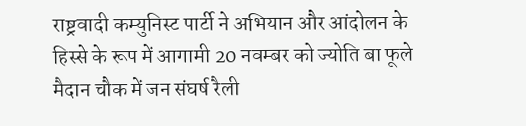राष्ट्रवादी कम्युनिस्ट पार्टी ने अभियान और आंदोलन के हिस्से के रूप में आगामी 20 नवम्बर को ज्योति बा फूले मैदान चौक में जन संघर्ष रैली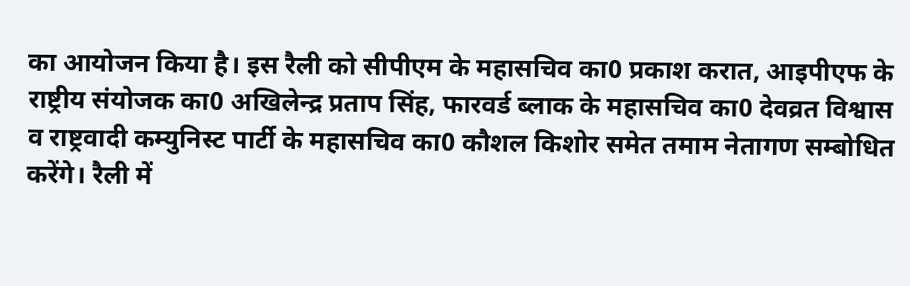का आयोजन किया है। इस रैली को सीपीएम के महासचिव का0 प्रकाश करात, आइपीएफ के राष्ट्रीय संयोजक का0 अखिलेन्द्र प्रताप सिंह, फारवर्ड ब्लाक के महासचिव का0 देवव्रत विश्वास व राष्ट्रवादी कम्युनिस्ट पार्टी के महासचिव का0 कौशल किशोर समेत तमाम नेतागण सम्बोधित करेंगे। रैली में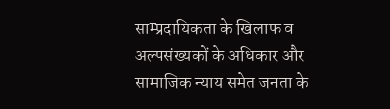साम्प्रदायिकता के खिलाफ व अल्पसंख्यकों के अधिकार और सामाजिक न्याय समेत जनता के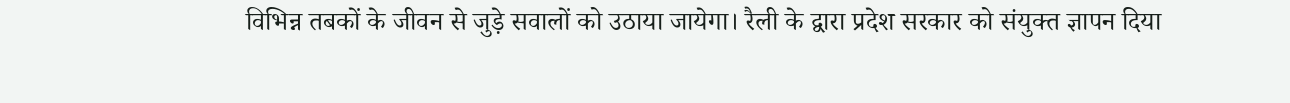विभिन्न तबकों के जीवन से जुड़े सवालों को उठाया जायेगा। रैली के द्वारा प्रदेश सरकार को संयुक्त ज्ञापन दिया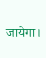जायेगा।